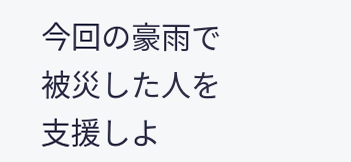今回の豪雨で被災した人を支援しよ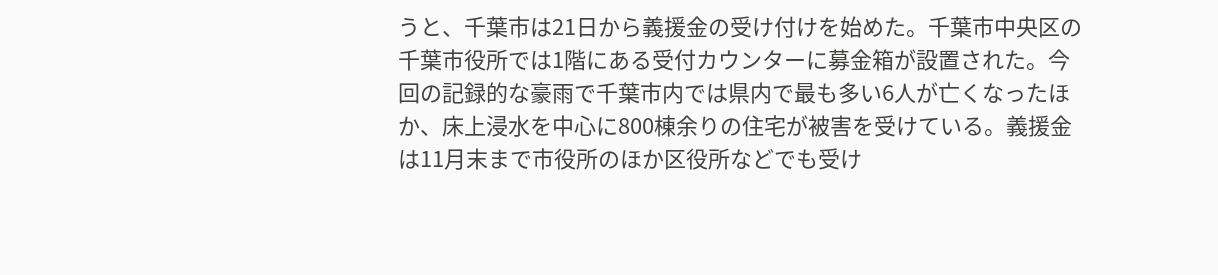うと、千葉市は21日から義援金の受け付けを始めた。千葉市中央区の千葉市役所では1階にある受付カウンターに募金箱が設置された。今回の記録的な豪雨で千葉市内では県内で最も多い6人が亡くなったほか、床上浸水を中心に800棟余りの住宅が被害を受けている。義援金は11月末まで市役所のほか区役所などでも受け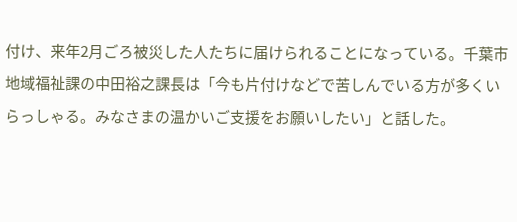付け、来年2月ごろ被災した人たちに届けられることになっている。千葉市地域福祉課の中田裕之課長は「今も片付けなどで苦しんでいる方が多くいらっしゃる。みなさまの温かいご支援をお願いしたい」と話した。